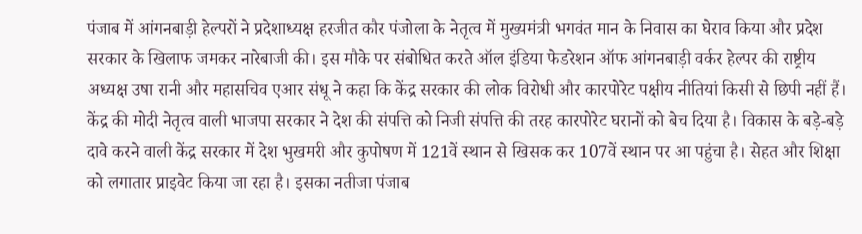पंजाब में आंगनबाड़ी हेल्परों ने प्रदेशाध्यक्ष हरजीत कौर पंजोला के नेतृत्व में मुख्यमंत्री भगवंत मान के निवास का घेराव किया और प्रदेश सरकार के खिलाफ जमकर नारेबाजी की। इस मौके पर संबोधित करते ऑल इंडिया फेडरेशन ऑफ आंगनबाड़ी वर्कर हेल्पर की राष्ट्रीय अध्यक्ष उषा रानी और महासचिव एआर संधू ने कहा कि केंद्र सरकार की लोक विरोधी और कारपोरेट पक्षीय नीतियां किसी से छिपी नहीं हैं।
केंद्र की मोदी नेतृत्व वाली भाजपा सरकार ने देश की संपत्ति को निजी संपत्ति की तरह कारपोरेट घरानों को बेच दिया है। विकास के बड़े-बड़े दावे करने वाली केंद्र सरकार में देश भुखमरी और कुपोषण में 121वें स्थान से खिसक कर 107वें स्थान पर आ पहुंचा है। सेहत और शिक्षा को लगातार प्राइवेट किया जा रहा है। इसका नतीजा पंजाब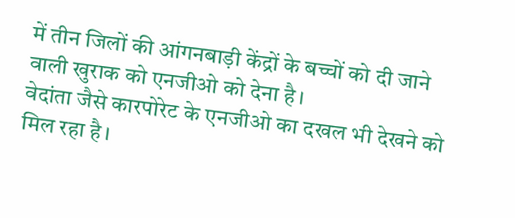में तीन जिलों की आंगनबाड़ी केंद्रों के बच्चों को दी जाने वाली खुराक को एनजीओ को देना है।
वेदांता जैसे कारपोरेट के एनजीओ का दखल भी देखने को मिल रहा है।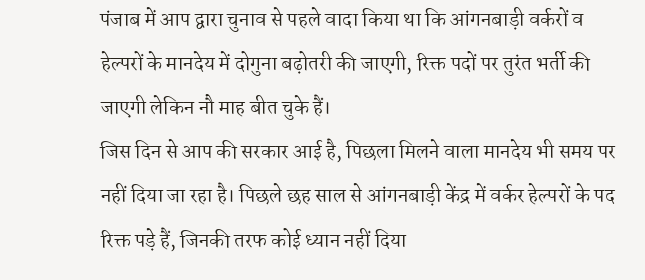पंजाब में आप द्वारा चुनाव से पहले वादा किया था कि आंगनबाड़ी वर्करों व हेल्परों के मानदेय में दोगुना बढ़ोतरी की जाएगी, रिक्त पदों पर तुरंत भर्ती की जाएगी लेकिन नौ माह बीत चुके हैं।
जिस दिन से आप की सरकार आई है, पिछला मिलने वाला मानदेय भी समय पर नहीं दिया जा रहा है। पिछले छह साल से आंगनबाड़ी केंद्र में वर्कर हेल्परों के पद रिक्त पड़े हैं, जिनकी तरफ कोई ध्यान नहीं दिया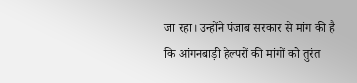जा रहा। उन्होंने पंजाब सरकार से मांग की है कि आंगनबाड़ी हेल्परों की मांगों को तुरंत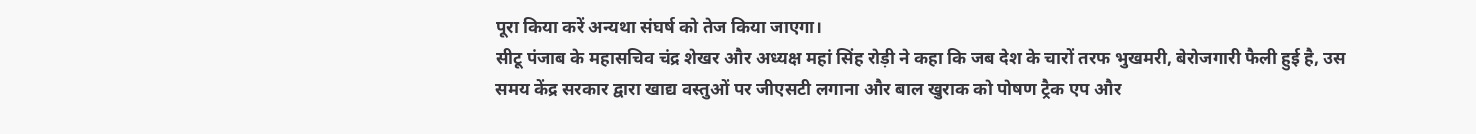पूरा किया करें अन्यथा संघर्ष को तेज किया जाएगा।
सीटू पंजाब के महासचिव चंद्र शेखर और अध्यक्ष महां सिंह रोड़ी ने कहा कि जब देश के चारों तरफ भुखमरी, बेरोजगारी फैली हुई है, उस समय केंद्र सरकार द्वारा खाद्य वस्तुओं पर जीएसटी लगाना और बाल खुराक को पोषण ट्रैक एप और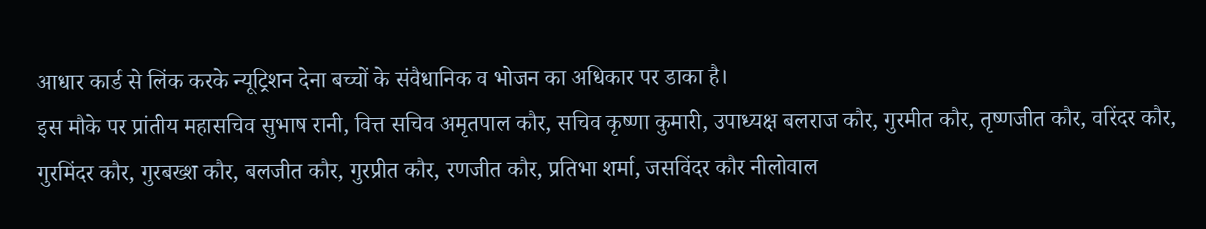आधार कार्ड से लिंक करके न्यूट्रिशन देना बच्चों के संवैधानिक व भोजन का अधिकार पर डाका है।
इस मौके पर प्रांतीय महासचिव सुभाष रानी, वित्त सचिव अमृतपाल कौर, सचिव कृष्णा कुमारी, उपाध्यक्ष बलराज कौर, गुरमीत कौर, तृष्णजीत कौर, वरिंदर कौर, गुरमिंदर कौर, गुरबख्श कौर, बलजीत कौर, गुरप्रीत कौर, रणजीत कौर, प्रतिभा शर्मा, जसविंदर कौर नीलोवाल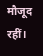मौजूद रहीं।